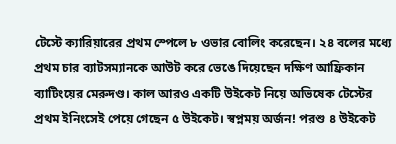টেস্টে ক্যারিয়ারের প্রথম স্পেলে ৮ ওভার বোলিং করেছেন। ২৪ বলের মধ্যে প্রথম চার ব্যাটসম্যানকে আউট করে ভেঙে দিয়েছেন দক্ষিণ আফ্রিকান ব্যাটিংয়ের মেরুদণ্ড। কাল আরও একটি উইকেট নিয়ে অভিষেক টেস্টের প্রথম ইনিংসেই পেয়ে গেছেন ৫ উইকেট। স্বপ্নময় অর্জন! পরশু ৪ উইকেট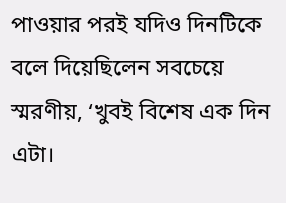পাওয়ার পরই যদিও দিনটিকে বলে দিয়েছিলেন সবচেয়ে স্মরণীয়, ‘খুবই বিশেষ এক দিন এটা।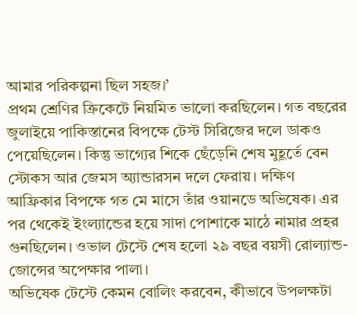আমার পরিকল্পনা ছিল সহজ।’
প্রথম শ্রেণির ক্রিকেটে নিয়মিত ভালো করছিলেন। গত বছরের জুলাইয়ে পাকিস্তানের বিপক্ষে টেস্ট সিরিজের দলে ডাকও পেয়েছিলেন। কিন্তু ভাগ্যের শিকে ছেঁড়েনি শেষ মুহূর্তে বেন স্টোকস আর জেমস অ্যান্ডারসন দলে ফেরায়। দক্ষিণ আফ্রিকার বিপক্ষে গত মে মাসে তাঁর ওয়ানডে অভিষেক। এর পর থেকেই ইংল্যান্ডের হয়ে সাদা পোশাকে মাঠে নামার প্রহর গুনছিলেন। ওভাল টেস্টে শেষ হলো ২৯ বছর বয়সী রোল্যান্ড-জোন্সের অপেক্ষার পালা।
অভিষেক টেস্টে কেমন বোলিং করবেন, কীভাবে উপলক্ষটা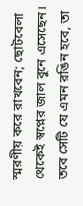স্মরণীয় করে রাখবেন; ছোটবেলা থেকেই স্বপ্নের জাল বুনে এসেছেন। তবে সেটি যে এমন রঙিন হবে, তা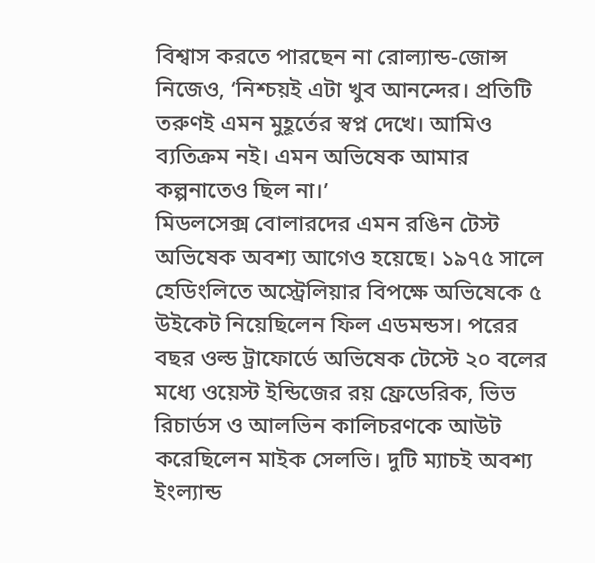বিশ্বাস করতে পারছেন না রোল্যান্ড-জোন্স নিজেও, ‘নিশ্চয়ই এটা খুব আনন্দের। প্রতিটি তরুণই এমন মুহূর্তের স্বপ্ন দেখে। আমিও ব্যতিক্রম নই। এমন অভিষেক আমার কল্পনাতেও ছিল না।’
মিডলসেক্স বোলারদের এমন রঙিন টেস্ট অভিষেক অবশ্য আগেও হয়েছে। ১৯৭৫ সালে হেডিংলিতে অস্ট্রেলিয়ার বিপক্ষে অভিষেকে ৫ উইকেট নিয়েছিলেন ফিল এডমন্ডস। পরের বছর ওল্ড ট্রাফোর্ডে অভিষেক টেস্টে ২০ বলের মধ্যে ওয়েস্ট ইন্ডিজের রয় ফ্রেডেরিক, ভিভ রিচার্ডস ও আলভিন কালিচরণকে আউট করেছিলেন মাইক সেলভি। দুটি ম্যাচই অবশ্য ইংল্যান্ড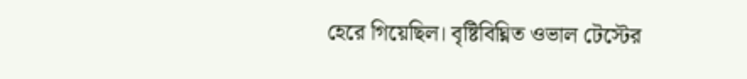হেরে গিয়েছিল। বৃষ্টিবিঘ্নিত ওভাল টেস্টের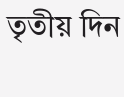তৃতীয় দিন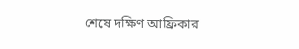শেষে দক্ষিণ আফ্রিকার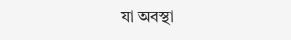যা অবস্থা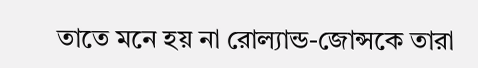তাতে মনে হয় না রোল্যান্ড-জোন্সকে তারা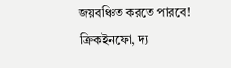জয়বঞ্চিত করতে পারবে! ক্রিকইনফো, দ্য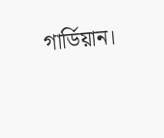গার্ডিয়ান।